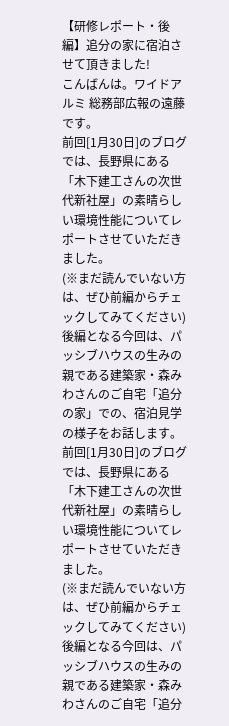【研修レポート・後編】追分の家に宿泊させて頂きました!
こんばんは。ワイドアルミ 総務部広報の遠藤です。
前回[1月30日]のブログでは、長野県にある「木下建工さんの次世代新社屋」の素晴らしい環境性能についてレポートさせていただきました。
(※まだ読んでいない方は、ぜひ前編からチェックしてみてください)
後編となる今回は、パッシブハウスの生みの親である建築家・森みわさんのご自宅「追分の家」での、宿泊見学の様子をお話します。
前回[1月30日]のブログでは、長野県にある「木下建工さんの次世代新社屋」の素晴らしい環境性能についてレポートさせていただきました。
(※まだ読んでいない方は、ぜひ前編からチェックしてみてください)
後編となる今回は、パッシブハウスの生みの親である建築家・森みわさんのご自宅「追分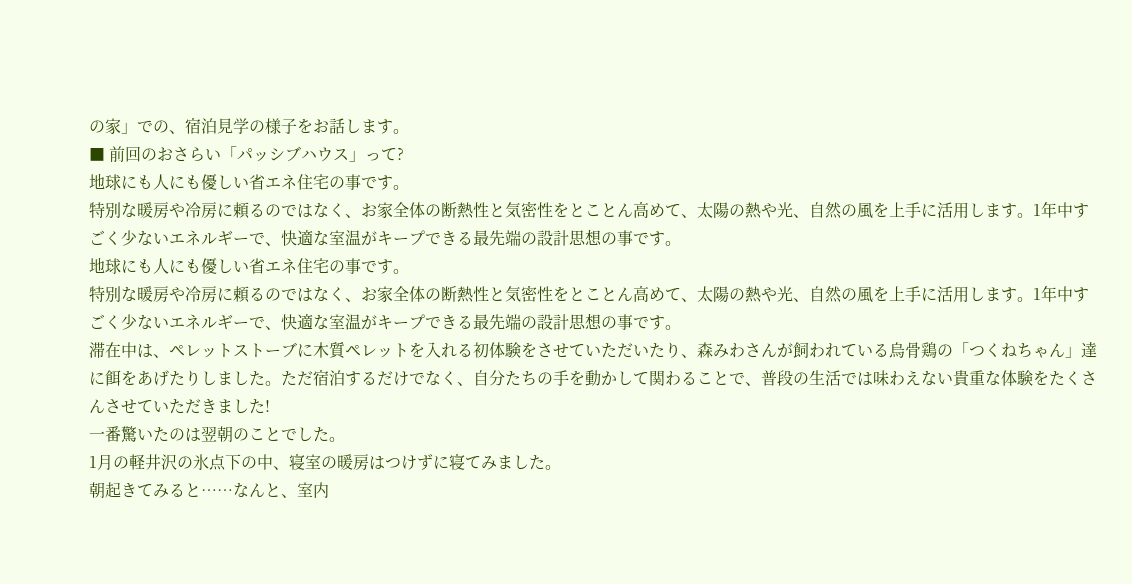の家」での、宿泊見学の様子をお話します。
■ 前回のおさらい「パッシブハウス」って?
地球にも人にも優しい省エネ住宅の事です。
特別な暖房や冷房に頼るのではなく、お家全体の断熱性と気密性をとことん高めて、太陽の熱や光、自然の風を上手に活用します。1年中すごく少ないエネルギーで、快適な室温がキープできる最先端の設計思想の事です。
地球にも人にも優しい省エネ住宅の事です。
特別な暖房や冷房に頼るのではなく、お家全体の断熱性と気密性をとことん高めて、太陽の熱や光、自然の風を上手に活用します。1年中すごく少ないエネルギーで、快適な室温がキープできる最先端の設計思想の事です。
滞在中は、ペレットストーブに木質ペレットを入れる初体験をさせていただいたり、森みわさんが飼われている烏骨鶏の「つくねちゃん」達に餌をあげたりしました。ただ宿泊するだけでなく、自分たちの手を動かして関わることで、普段の生活では味わえない貴重な体験をたくさんさせていただきました!
一番驚いたのは翌朝のことでした。
1月の軽井沢の氷点下の中、寝室の暖房はつけずに寝てみました。
朝起きてみると……なんと、室内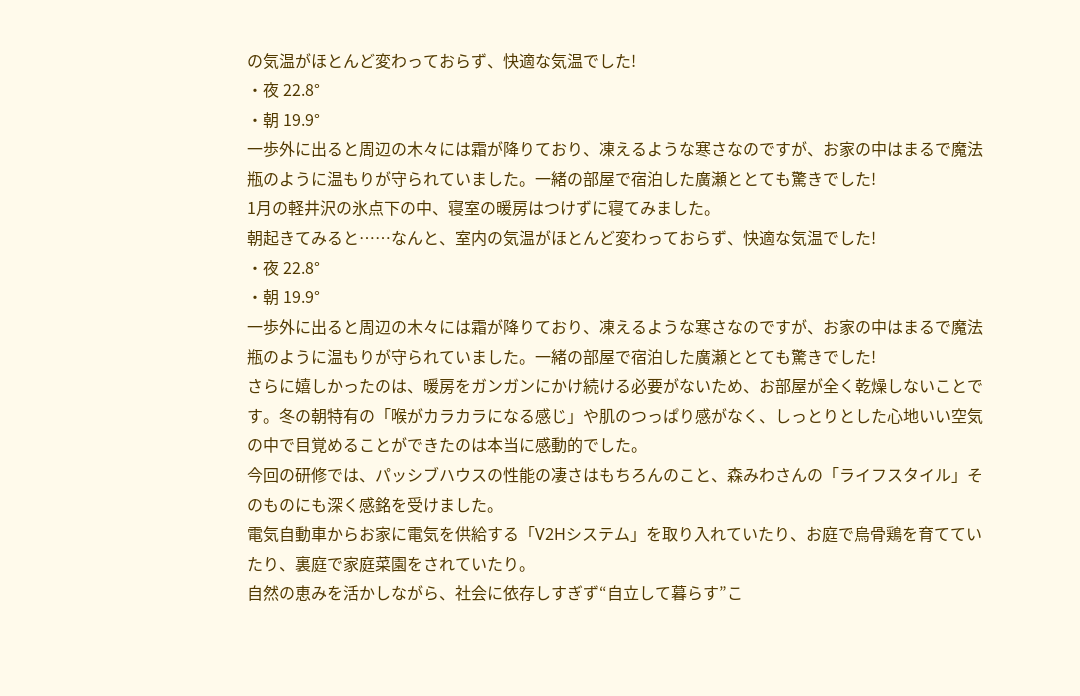の気温がほとんど変わっておらず、快適な気温でした!
・夜 22.8°
・朝 19.9°
一歩外に出ると周辺の木々には霜が降りており、凍えるような寒さなのですが、お家の中はまるで魔法瓶のように温もりが守られていました。一緒の部屋で宿泊した廣瀬ととても驚きでした!
1月の軽井沢の氷点下の中、寝室の暖房はつけずに寝てみました。
朝起きてみると……なんと、室内の気温がほとんど変わっておらず、快適な気温でした!
・夜 22.8°
・朝 19.9°
一歩外に出ると周辺の木々には霜が降りており、凍えるような寒さなのですが、お家の中はまるで魔法瓶のように温もりが守られていました。一緒の部屋で宿泊した廣瀬ととても驚きでした!
さらに嬉しかったのは、暖房をガンガンにかけ続ける必要がないため、お部屋が全く乾燥しないことです。冬の朝特有の「喉がカラカラになる感じ」や肌のつっぱり感がなく、しっとりとした心地いい空気の中で目覚めることができたのは本当に感動的でした。
今回の研修では、パッシブハウスの性能の凄さはもちろんのこと、森みわさんの「ライフスタイル」そのものにも深く感銘を受けました。
電気自動車からお家に電気を供給する「V2Hシステム」を取り入れていたり、お庭で烏骨鶏を育てていたり、裏庭で家庭菜園をされていたり。
自然の恵みを活かしながら、社会に依存しすぎず“自立して暮らす”こ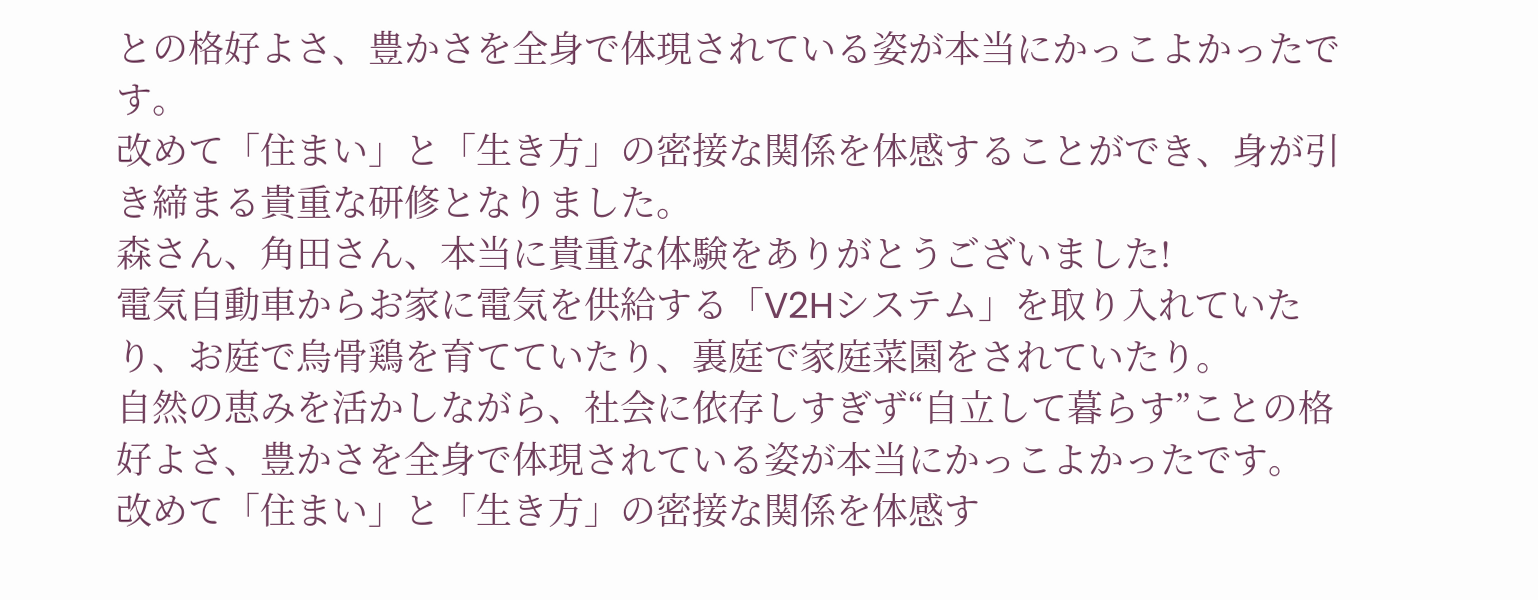との格好よさ、豊かさを全身で体現されている姿が本当にかっこよかったです。
改めて「住まい」と「生き方」の密接な関係を体感することができ、身が引き締まる貴重な研修となりました。
森さん、角田さん、本当に貴重な体験をありがとうございました!
電気自動車からお家に電気を供給する「V2Hシステム」を取り入れていたり、お庭で烏骨鶏を育てていたり、裏庭で家庭菜園をされていたり。
自然の恵みを活かしながら、社会に依存しすぎず“自立して暮らす”ことの格好よさ、豊かさを全身で体現されている姿が本当にかっこよかったです。
改めて「住まい」と「生き方」の密接な関係を体感す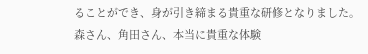ることができ、身が引き締まる貴重な研修となりました。
森さん、角田さん、本当に貴重な体験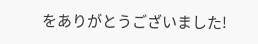をありがとうございました!